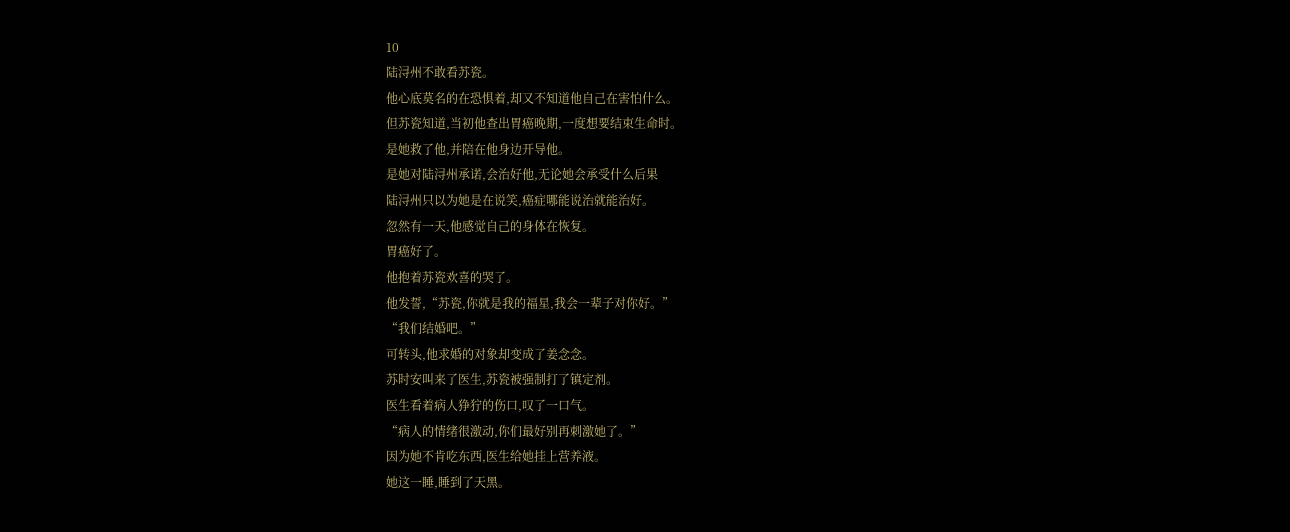10
陆浔州不敢看苏瓷。
他心底莫名的在恐惧着,却又不知道他自己在害怕什么。
但苏瓷知道,当初他查出胃癌晚期,一度想要结束生命时。
是她救了他,并陪在他身边开导他。
是她对陆浔州承诺,会治好他,无论她会承受什么后果
陆浔州只以为她是在说笑,癌症哪能说治就能治好。
忽然有一天,他感觉自己的身体在恢复。
胃癌好了。
他抱着苏瓷欢喜的哭了。
他发誓,“苏瓷,你就是我的福星,我会一辈子对你好。”
“我们结婚吧。”
可转头,他求婚的对象却变成了姜念念。
苏时安叫来了医生,苏瓷被强制打了镇定剂。
医生看着病人狰狞的伤口,叹了一口气。
“病人的情绪很激动,你们最好别再刺激她了。”
因为她不肯吃东西,医生给她挂上营养液。
她这一睡,睡到了天黑。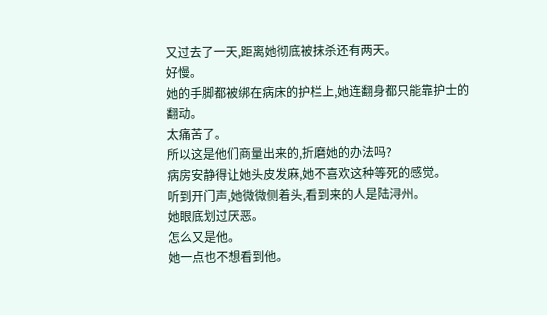又过去了一天,距离她彻底被抹杀还有两天。
好慢。
她的手脚都被绑在病床的护栏上,她连翻身都只能靠护士的翻动。
太痛苦了。
所以这是他们商量出来的,折磨她的办法吗?
病房安静得让她头皮发麻,她不喜欢这种等死的感觉。
听到开门声,她微微侧着头,看到来的人是陆浔州。
她眼底划过厌恶。
怎么又是他。
她一点也不想看到他。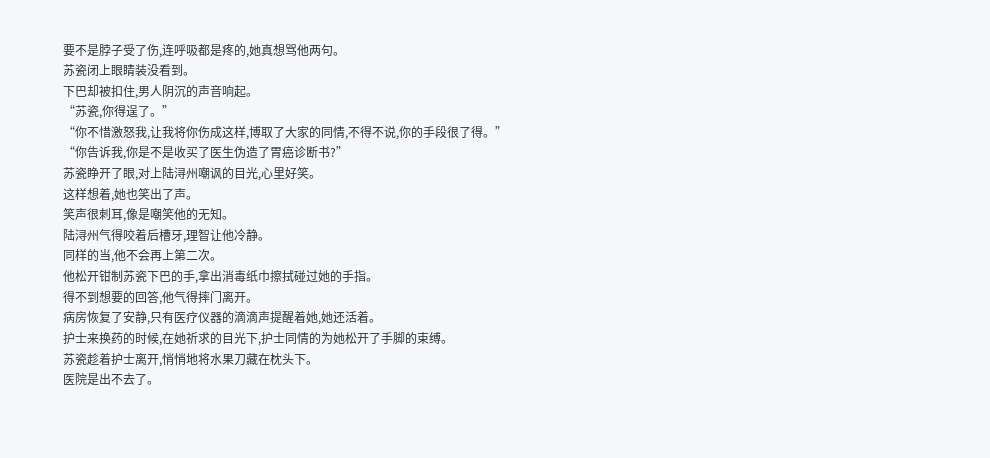要不是脖子受了伤,连呼吸都是疼的,她真想骂他两句。
苏瓷闭上眼睛装没看到。
下巴却被扣住,男人阴沉的声音响起。
“苏瓷,你得逞了。”
“你不惜激怒我,让我将你伤成这样,博取了大家的同情,不得不说,你的手段很了得。”
“你告诉我,你是不是收买了医生伪造了胃癌诊断书?”
苏瓷睁开了眼,对上陆浔州嘲讽的目光,心里好笑。
这样想着,她也笑出了声。
笑声很刺耳,像是嘲笑他的无知。
陆浔州气得咬着后槽牙,理智让他冷静。
同样的当,他不会再上第二次。
他松开钳制苏瓷下巴的手,拿出消毒纸巾擦拭碰过她的手指。
得不到想要的回答,他气得摔门离开。
病房恢复了安静,只有医疗仪器的滴滴声提醒着她,她还活着。
护士来换药的时候,在她祈求的目光下,护士同情的为她松开了手脚的束缚。
苏瓷趁着护士离开,悄悄地将水果刀藏在枕头下。
医院是出不去了。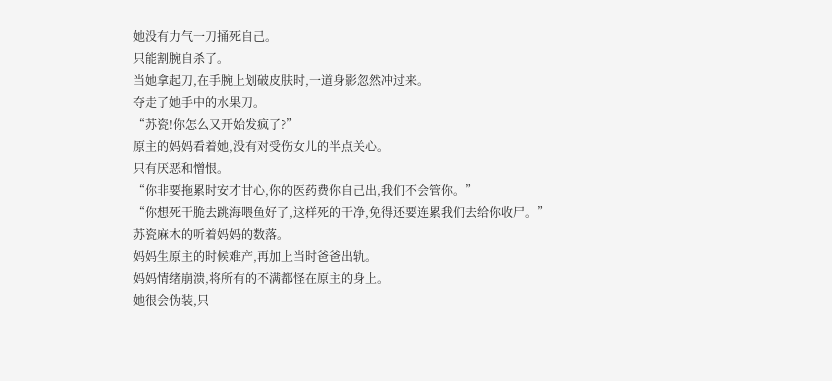她没有力气一刀捅死自己。
只能割腕自杀了。
当她拿起刀,在手腕上划破皮肤时,一道身影忽然冲过来。
夺走了她手中的水果刀。
“苏瓷!你怎么又开始发疯了?”
原主的妈妈看着她,没有对受伤女儿的半点关心。
只有厌恶和憎恨。
“你非要拖累时安才甘心,你的医药费你自己出,我们不会管你。”
“你想死干脆去跳海喂鱼好了,这样死的干净,免得还要连累我们去给你收尸。”
苏瓷麻木的听着妈妈的数落。
妈妈生原主的时候难产,再加上当时爸爸出轨。
妈妈情绪崩溃,将所有的不满都怪在原主的身上。
她很会伪装,只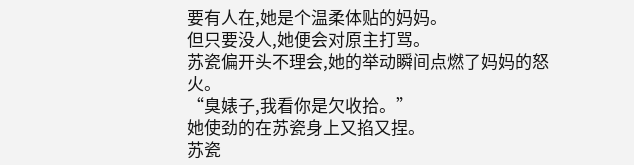要有人在,她是个温柔体贴的妈妈。
但只要没人,她便会对原主打骂。
苏瓷偏开头不理会,她的举动瞬间点燃了妈妈的怒火。
“臭婊子,我看你是欠收拾。”
她使劲的在苏瓷身上又掐又捏。
苏瓷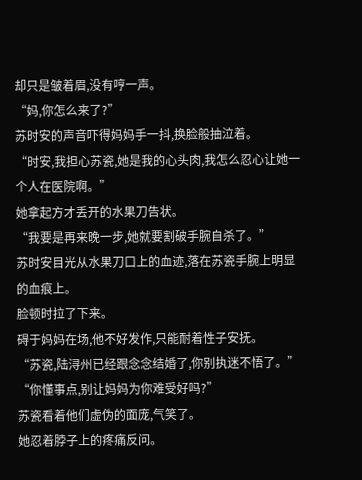却只是皱着眉,没有哼一声。
“妈,你怎么来了?”
苏时安的声音吓得妈妈手一抖,换脸般抽泣着。
“时安,我担心苏瓷,她是我的心头肉,我怎么忍心让她一个人在医院啊。”
她拿起方才丢开的水果刀告状。
“我要是再来晚一步,她就要割破手腕自杀了。”
苏时安目光从水果刀口上的血迹,落在苏瓷手腕上明显的血痕上。
脸顿时拉了下来。
碍于妈妈在场,他不好发作,只能耐着性子安抚。
“苏瓷,陆浔州已经跟念念结婚了,你别执迷不悟了。”
“你懂事点,别让妈妈为你难受好吗?”
苏瓷看着他们虚伪的面庞,气笑了。
她忍着脖子上的疼痛反问。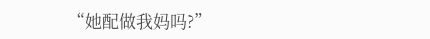“她配做我妈吗?”